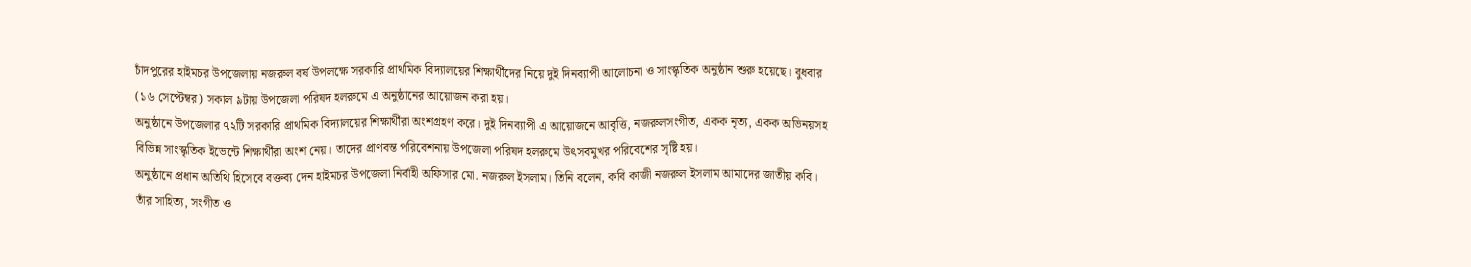চাঁদপুরের হাইমচর উপজেলায় নজরুল বর্ষ উপলক্ষে সরকারি প্রাথমিক বিদ্যালয়ের শিক্ষার্থীদের নিয়ে দুই দিনব্যাপী আলোচনা ও সাংস্কৃতিক অনুষ্ঠান শুরু হয়েছে। বুধবার (১৬ সেপ্টেম্বর) সকাল ৯টায় উপজেলা পরিষদ হলরুমে এ অনুষ্ঠানের আয়োজন করা হয়।
অনুষ্ঠানে উপজেলার ৭২টি সরকারি প্রাথমিক বিদ্যালয়ের শিক্ষার্থীরা অংশগ্রহণ করে। দুই দিনব্যাপী এ আয়োজনে আবৃত্তি, নজরুলসংগীত, একক নৃত্য, একক অভিনয়সহ বিভিন্ন সাংস্কৃতিক ইভেন্টে শিক্ষার্থীরা অংশ নেয়। তাদের প্রাণবন্ত পরিবেশনায় উপজেলা পরিষদ হলরুমে উৎসবমুখর পরিবেশের সৃষ্টি হয়।
অনুষ্ঠানে প্রধান অতিথি হিসেবে বক্তব্য দেন হাইমচর উপজেলা নির্বাহী অফিসার মো. নজরুল ইসলাম। তিনি বলেন, কবি কাজী নজরুল ইসলাম আমাদের জাতীয় কবি। তাঁর সাহিত্য, সংগীত ও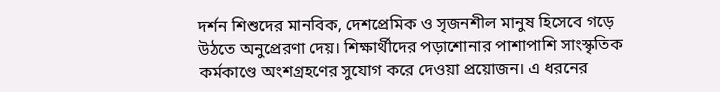দর্শন শিশুদের মানবিক, দেশপ্রেমিক ও সৃজনশীল মানুষ হিসেবে গড়ে উঠতে অনুপ্রেরণা দেয়। শিক্ষার্থীদের পড়াশোনার পাশাপাশি সাংস্কৃতিক কর্মকাণ্ডে অংশগ্রহণের সুযোগ করে দেওয়া প্রয়োজন। এ ধরনের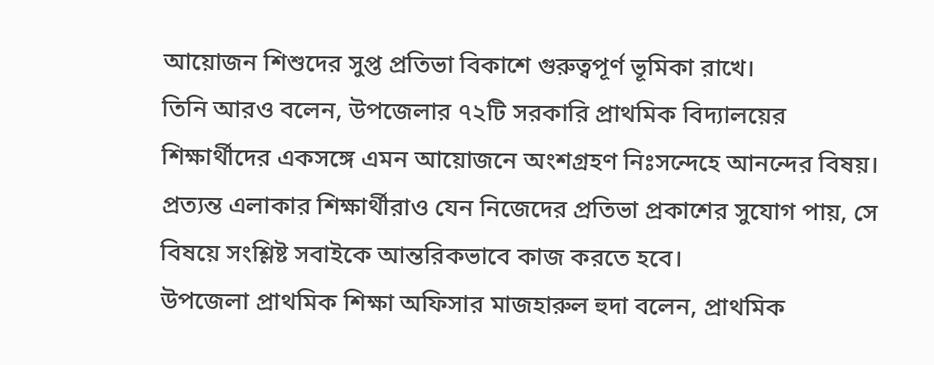আয়োজন শিশুদের সুপ্ত প্রতিভা বিকাশে গুরুত্বপূর্ণ ভূমিকা রাখে।
তিনি আরও বলেন, উপজেলার ৭২টি সরকারি প্রাথমিক বিদ্যালয়ের শিক্ষার্থীদের একসঙ্গে এমন আয়োজনে অংশগ্রহণ নিঃসন্দেহে আনন্দের বিষয়। প্রত্যন্ত এলাকার শিক্ষার্থীরাও যেন নিজেদের প্রতিভা প্রকাশের সুযোগ পায়, সে বিষয়ে সংশ্লিষ্ট সবাইকে আন্তরিকভাবে কাজ করতে হবে।
উপজেলা প্রাথমিক শিক্ষা অফিসার মাজহারুল হুদা বলেন, প্রাথমিক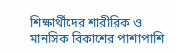শিক্ষার্থীদের শারীরিক ও মানসিক বিকাশের পাশাপাশি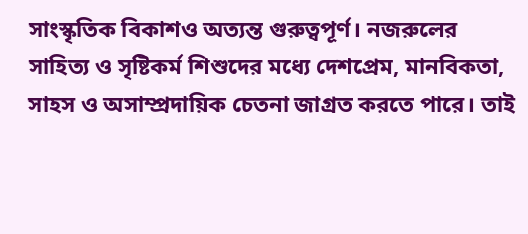সাংস্কৃতিক বিকাশও অত্যন্ত গুরুত্বপূর্ণ। নজরুলের সাহিত্য ও সৃষ্টিকর্ম শিশুদের মধ্যে দেশপ্রেম, মানবিকতা, সাহস ও অসাম্প্রদায়িক চেতনা জাগ্রত করতে পারে। তাই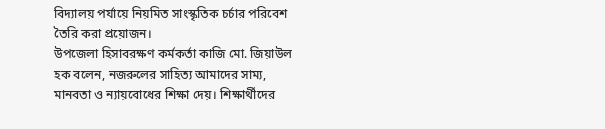বিদ্যালয় পর্যায়ে নিয়মিত সাংস্কৃতিক চর্চার পরিবেশ তৈরি করা প্রয়োজন।
উপজেলা হিসাবরক্ষণ কর্মকর্তা কাজি মো. জিয়াউল হক বলেন, নজরুলের সাহিত্য আমাদের সাম্য, মানবতা ও ন্যায়বোধের শিক্ষা দেয়। শিক্ষার্থীদের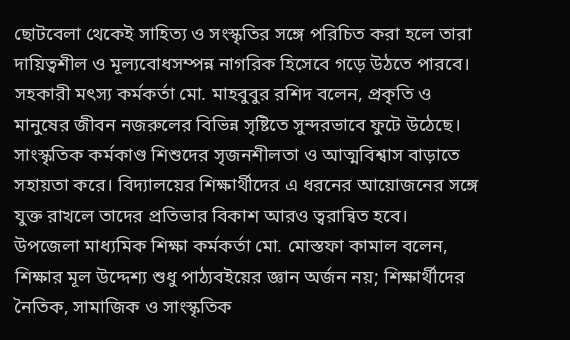ছোটবেলা থেকেই সাহিত্য ও সংস্কৃতির সঙ্গে পরিচিত করা হলে তারা দায়িত্বশীল ও মূল্যবোধসম্পন্ন নাগরিক হিসেবে গড়ে উঠতে পারবে।
সহকারী মৎস্য কর্মকর্তা মো. মাহবুবুর রশিদ বলেন, প্রকৃতি ও মানুষের জীবন নজরুলের বিভিন্ন সৃষ্টিতে সুন্দরভাবে ফুটে উঠেছে। সাংস্কৃতিক কর্মকাণ্ড শিশুদের সৃজনশীলতা ও আত্মবিশ্বাস বাড়াতে সহায়তা করে। বিদ্যালয়ের শিক্ষার্থীদের এ ধরনের আয়োজনের সঙ্গে যুক্ত রাখলে তাদের প্রতিভার বিকাশ আরও ত্বরান্বিত হবে।
উপজেলা মাধ্যমিক শিক্ষা কর্মকর্তা মো. মোস্তফা কামাল বলেন, শিক্ষার মূল উদ্দেশ্য শুধু পাঠ্যবইয়ের জ্ঞান অর্জন নয়; শিক্ষার্থীদের নৈতিক, সামাজিক ও সাংস্কৃতিক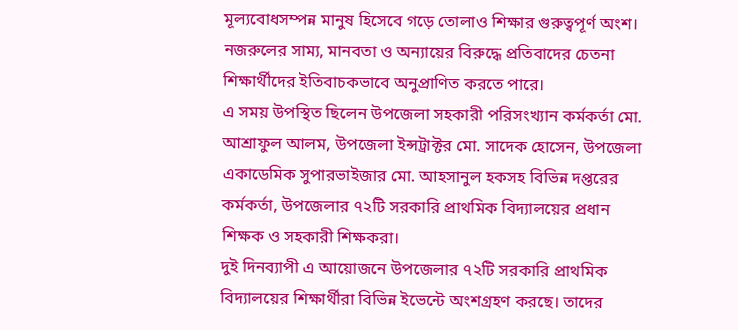মূল্যবোধসম্পন্ন মানুষ হিসেবে গড়ে তোলাও শিক্ষার গুরুত্বপূর্ণ অংশ। নজরুলের সাম্য, মানবতা ও অন্যায়ের বিরুদ্ধে প্রতিবাদের চেতনা শিক্ষার্থীদের ইতিবাচকভাবে অনুপ্রাণিত করতে পারে।
এ সময় উপস্থিত ছিলেন উপজেলা সহকারী পরিসংখ্যান কর্মকর্তা মো. আশ্রাফুল আলম, উপজেলা ইন্সট্রাক্টর মো. সাদেক হোসেন, উপজেলা একাডেমিক সুপারভাইজার মো. আহসানুল হকসহ বিভিন্ন দপ্তরের কর্মকর্তা, উপজেলার ৭২টি সরকারি প্রাথমিক বিদ্যালয়ের প্রধান শিক্ষক ও সহকারী শিক্ষকরা।
দুই দিনব্যাপী এ আয়োজনে উপজেলার ৭২টি সরকারি প্রাথমিক বিদ্যালয়ের শিক্ষার্থীরা বিভিন্ন ইভেন্টে অংশগ্রহণ করছে। তাদের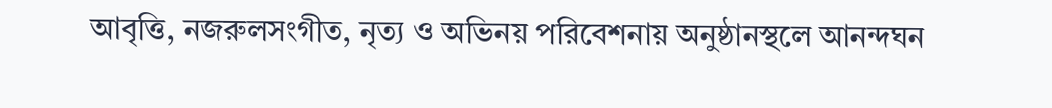আবৃত্তি, নজরুলসংগীত, নৃত্য ও অভিনয় পরিবেশনায় অনুষ্ঠানস্থলে আনন্দঘন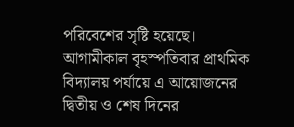পরিবেশের সৃষ্টি হয়েছে।
আগামীকাল বৃহস্পতিবার প্রাথমিক বিদ্যালয় পর্যায়ে এ আয়োজনের দ্বিতীয় ও শেষ দিনের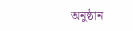অনুষ্ঠান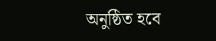অনুষ্ঠিত হবে